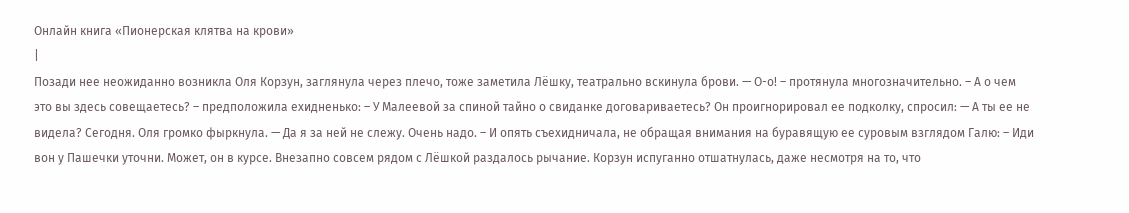Онлайн книга «Пионерская клятва на крови»
|
Позади нее неожиданно возникла Оля Корзун, заглянула через плечо, тоже заметила Лёшку, театрально вскинула брови. — О-о! – протянула многозначительно. – А о чем это вы здесь совещаетесь? – предположила ехидненько: – У Малеевой за спиной тайно о свиданке договариваетесь? Он проигнорировал ее подколку, спросил: — А ты ее не видела? Сегодня. Оля громко фыркнула. — Да я за ней не слежу. Очень надо. – И опять съехидничала, не обращая внимания на буравящую ее суровым взглядом Галю: – Иди вон у Пашечки уточни. Может, он в курсе. Внезапно совсем рядом с Лёшкой раздалось рычание. Корзун испуганно отшатнулась, даже несмотря на то, что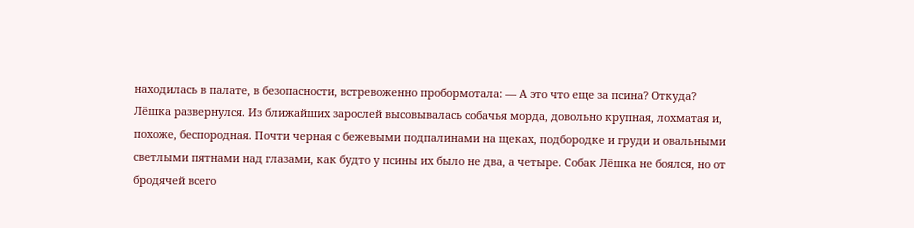находилась в палате, в безопасности, встревоженно пробормотала: — А это что еще за псина? Откуда? Лёшка развернулся. Из ближайших зарослей высовывалась собачья морда, довольно крупная, лохматая и, похоже, беспородная. Почти черная с бежевыми подпалинами на щеках, подбородке и груди и овальными светлыми пятнами над глазами, как будто у псины их было не два, а четыре. Собак Лёшка не боялся, но от бродячей всего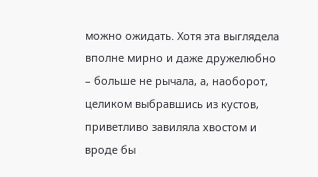можно ожидать. Хотя эта выглядела вполне мирно и даже дружелюбно – больше не рычала, а, наоборот, целиком выбравшись из кустов, приветливо завиляла хвостом и вроде бы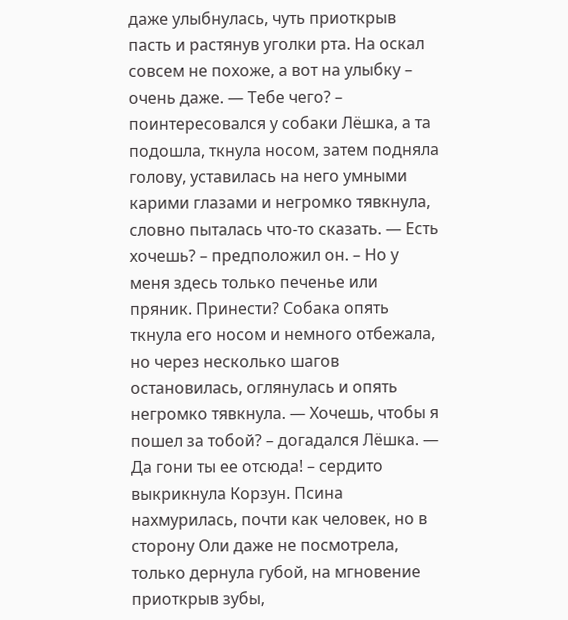даже улыбнулась, чуть приоткрыв пасть и растянув уголки рта. На оскал совсем не похоже, а вот на улыбку – очень даже. — Тебе чего? – поинтересовался у собаки Лёшка, а та подошла, ткнула носом, затем подняла голову, уставилась на него умными карими глазами и негромко тявкнула, словно пыталась что-то сказать. — Есть хочешь? – предположил он. – Но у меня здесь только печенье или пряник. Принести? Собака опять ткнула его носом и немного отбежала, но через несколько шагов остановилась, оглянулась и опять негромко тявкнула. — Хочешь, чтобы я пошел за тобой? – догадался Лёшка. — Да гони ты ее отсюда! – сердито выкрикнула Корзун. Псина нахмурилась, почти как человек, но в сторону Оли даже не посмотрела, только дернула губой, на мгновение приоткрыв зубы,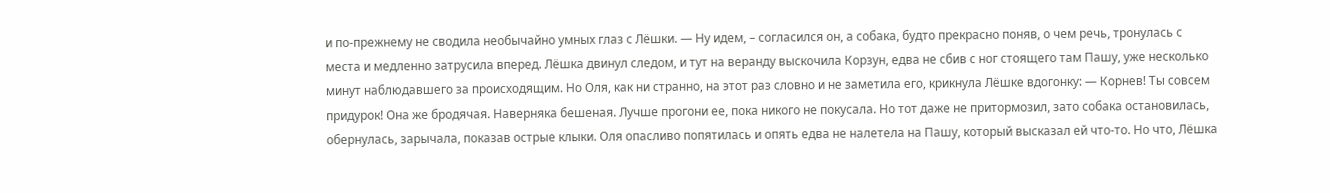и по-прежнему не сводила необычайно умных глаз с Лёшки. — Ну идем, – согласился он, а собака, будто прекрасно поняв, о чем речь, тронулась с места и медленно затрусила вперед. Лёшка двинул следом, и тут на веранду выскочила Корзун, едва не сбив с ног стоящего там Пашу, уже несколько минут наблюдавшего за происходящим. Но Оля, как ни странно, на этот раз словно и не заметила его, крикнула Лёшке вдогонку: — Корнев! Ты совсем придурок! Она же бродячая. Наверняка бешеная. Лучше прогони ее, пока никого не покусала. Но тот даже не притормозил, зато собака остановилась, обернулась, зарычала, показав острые клыки. Оля опасливо попятилась и опять едва не налетела на Пашу, который высказал ей что-то. Но что, Лёшка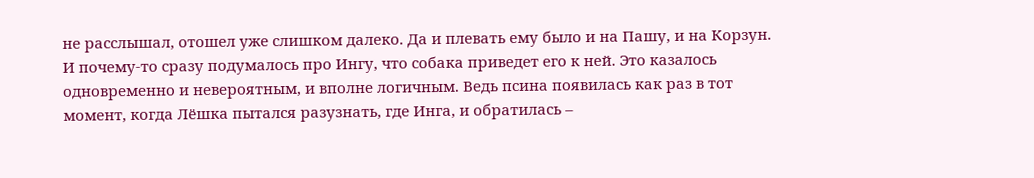не расслышал, отошел уже слишком далеко. Да и плевать ему было и на Пашу, и на Корзун. И почему-то сразу подумалось про Ингу, что собака приведет его к ней. Это казалось одновременно и невероятным, и вполне логичным. Ведь псина появилась как раз в тот момент, когда Лёшка пытался разузнать, где Инга, и обратилась –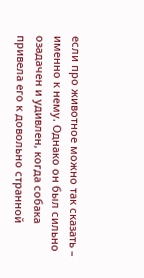если про животное можно так сказать – именно к нему. Однако он был сильно озадачен и удивлен, когда собака привела его к довольно странной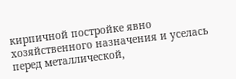кирпичной постройке явно хозяйственного назначения и уселась перед металлической,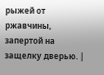рыжей от ржавчины, запертой на защелку дверью. |